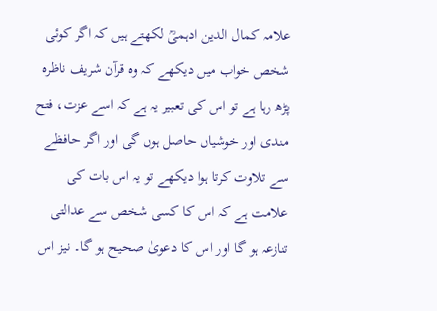علامہ کمال الدین ادہمیؒ لکھتے ہیں کہ اگر کوئی شخص خواب میں دیکھے کہ وہ قرآن شریف ناظرہ پڑھ رہا ہے تو اس کی تعبیر یہ ہے کہ اسے عزت، فتح مندی اور خوشیاں حاصل ہوں گی اور اگر حافظے سے تلاوت کرتا ہوا دیکھے تو یہ اس بات کی علامت ہے کہ اس کا کسی شخص سے عدالتی تنازعہ ہو گا اور اس کا دعویٰ صحیح ہو گا۔ نیز اس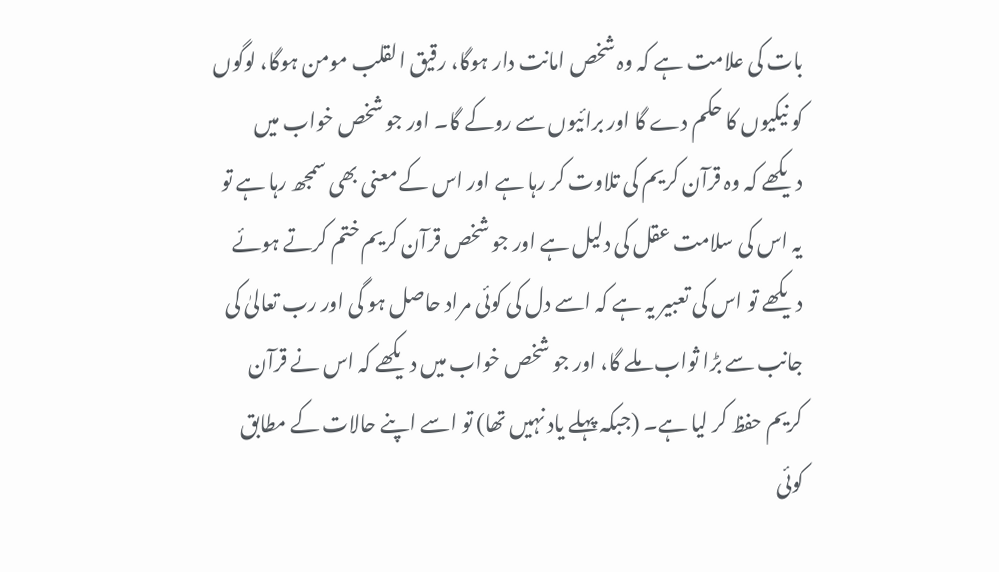بات کی علامت ہے کہ وہ شخص امانت دار ہوگا، رقیق القلب مومن ہوگا، لوگوں کو نیکیوں کا حکم دے گا اور برائیوں سے روکے گا۔ اور جو شخص خواب میں دیکھے کہ وہ قرآن کریم کی تلاوت کر رہا ہے اور اس کے معنی بھی سمجھ رہا ہے تو یہ اس کی سلامت عقل کی دلیل ہے اور جو شخص قرآن کریم ختم کرتے ہوئے دیکھے تو اس کی تعبیر یہ ہے کہ اسے دل کی کوئی مراد حاصل ہو گی اور رب تعالیٰ کی جانب سے بڑا ثواب ملے گا، اور جو شخص خواب میں دیکھے کہ اس نے قرآن کریم حفظ کر لیا ہے۔ (جبکہ پہلے یاد نہیں تھا) تو اسے اپنے حالات کے مطابق کوئی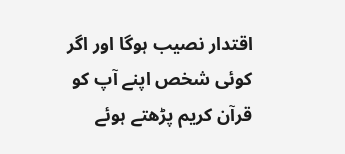اقتدار نصیب ہوگا اور اگر کوئی شخص اپنے آپ کو قرآن کریم پڑھتے ہوئے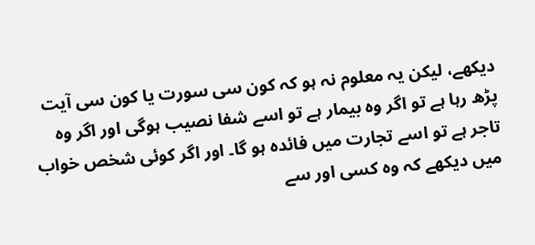دیکھے، لیکن یہ معلوم نہ ہو کہ کون سی سورت یا کون سی آیت پڑھ رہا ہے تو اگر وہ بیمار ہے تو اسے شفا نصیب ہوگی اور اگر وہ تاجر ہے تو اسے تجارت میں فائدہ ہو گا۔ اور اگر کوئی شخص خواب میں دیکھے کہ وہ کسی اور سے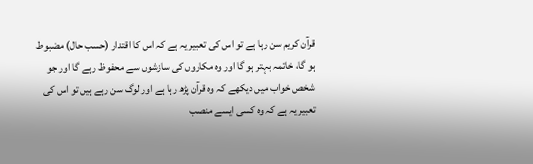قرآن کریم سن رہا ہے تو اس کی تعبیر یہ ہے کہ اس کا اقتدار (حسب حال) مضبوط ہو گا، خاتمہ بہتر ہو گا اور وہ مکاروں کی سازشوں سے محفوظ رہے گا اور جو شخص خواب میں دیکھے کہ وہ قرآن پڑھ رہا ہے اور لوگ سن رہے ہیں تو اس کی تعبیر یہ ہے کہ وہ کسی ایسے منصب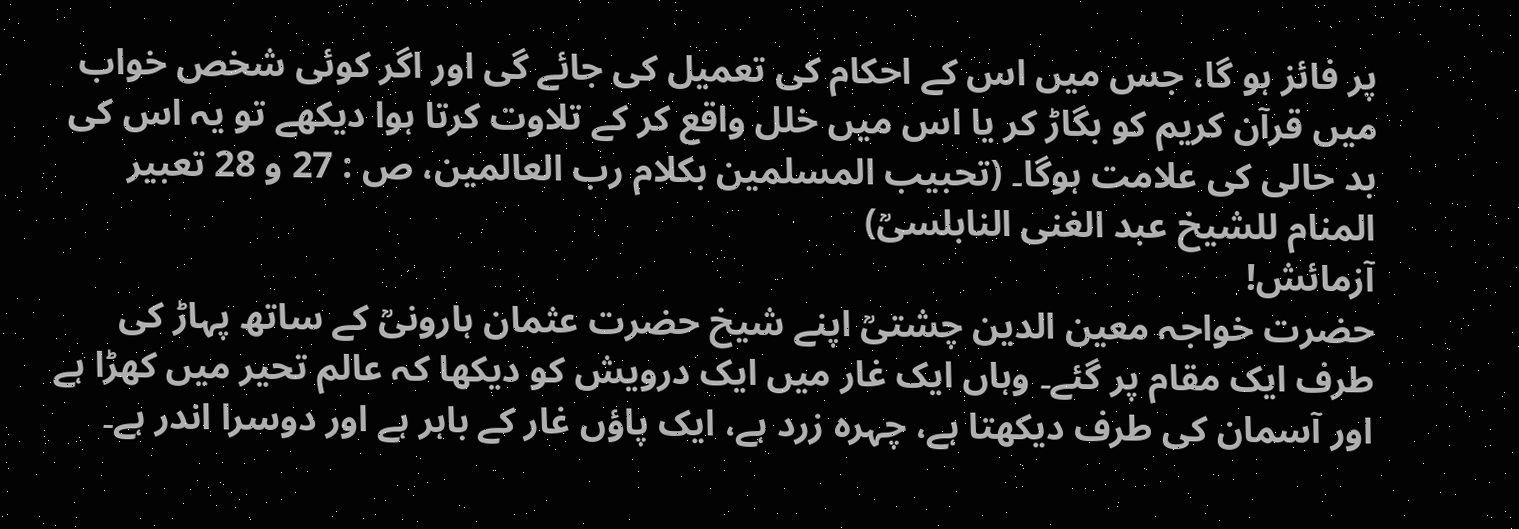پر فائز ہو گا، جس میں اس کے احکام کی تعمیل کی جائے گی اور اگر کوئی شخص خواب میں قرآن کریم کو بگاڑ کر یا اس میں خلل واقع کر کے تلاوت کرتا ہوا دیکھے تو یہ اس کی بد حالی کی علامت ہوگا۔ (تحبیب المسلمین بکلام رب العالمین، ص : 27 و 28 تعبیر المنام للشیخ عبد الغنی النابلسیؒ)
آزمائش!
حضرت خواجہ معین الدین چشتیؒ اپنے شیخ حضرت عثمان ہارونیؒ کے ساتھ پہاڑ کی طرف ایک مقام پر گئے۔ وہاں ایک غار میں ایک درویش کو دیکھا کہ عالم تحیر میں کھڑا ہے اور آسمان کی طرف دیکھتا ہے، چہرہ زرد ہے، ایک پاؤں غار کے باہر ہے اور دوسرا اندر ہے۔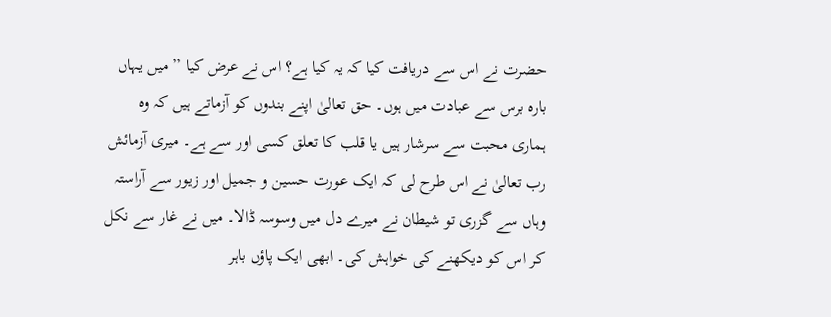حضرت نے اس سے دریافت کیا کہ یہ کیا ہے؟ اس نے عرض کیا ’’میں یہاں بارہ برس سے عبادت میں ہوں۔ حق تعالیٰ اپنے بندوں کو آزماتے ہیں کہ وہ ہماری محبت سے سرشار ہیں یا قلب کا تعلق کسی اور سے ہے۔ میری آزمائش رب تعالیٰ نے اس طرح لی کہ ایک عورت حسین و جمیل اور زیور سے آراستہ وہاں سے گزری تو شیطان نے میرے دل میں وسوسہ ڈالا۔ میں نے غار سے نکل کر اس کو دیکھنے کی خواہش کی۔ ابھی ایک پاؤں باہر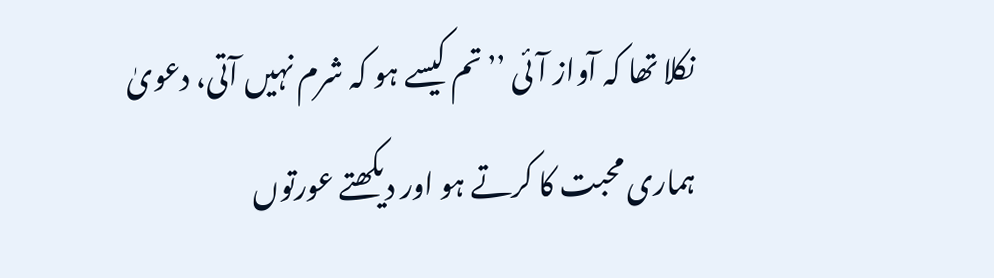نکلا تھا کہ آواز آئی ’’تم کیسے ہو کہ شرم نہیں آتی، دعویٰ ہماری محبت کا کرتے ہو اور دیکھتے عورتوں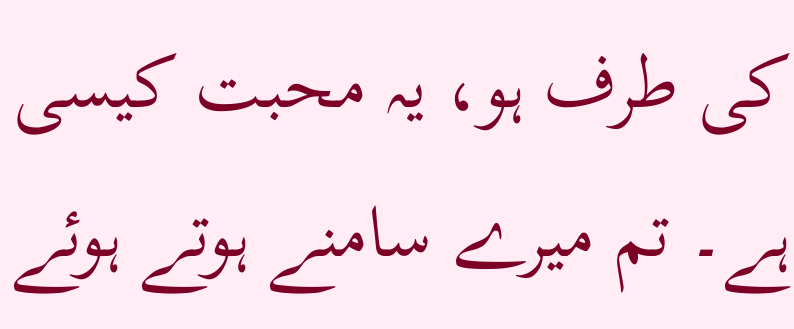کی طرف ہو، یہ محبت کیسی ہے۔ تم میرے سامنے ہوتے ہوئے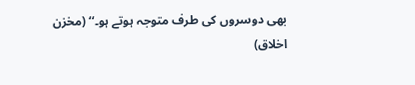بھی دوسروں کی طرف متوجہ ہوتے ہو۔‘‘ (مخزن اخلاق)